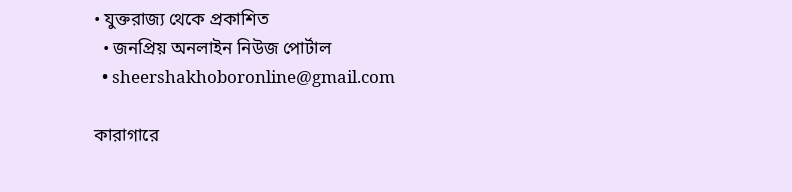• যুক্তরাজ্য থেকে প্রকাশিত
  • জনপ্রিয় অনলাইন নিউজ পোর্টাল
  • sheershakhoboronline@gmail.com

কারাগারে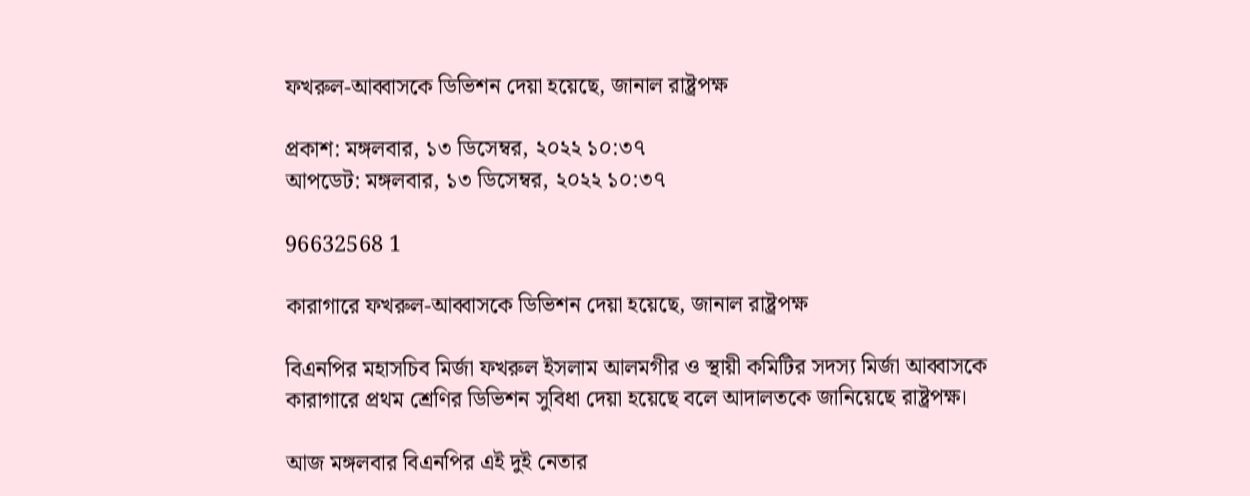ফখরুল-আব্বাসকে ডিভিশন দেয়া হয়েছে, জানাল রাষ্ট্রপক্ষ

প্রকাশ: মঙ্গলবার, ১৩ ডিসেম্বর, ২০২২ ১০:৩৭
আপডেট: মঙ্গলবার, ১৩ ডিসেম্বর, ২০২২ ১০:৩৭

96632568 1

কারাগারে ফখরুল-আব্বাসকে ডিভিশন দেয়া হয়েছে, জানাল রাষ্ট্রপক্ষ

বিএনপির মহাসচিব মির্জা ফখরুল ইসলাম আলমগীর ও স্থায়ী কমিটির সদস্য মির্জা আব্বাসকে কারাগারে প্রথম শ্রেণির ডিভিশন সুবিধা দেয়া হয়েছে বলে আদালতকে জানিয়েছে রাষ্ট্রপক্ষ।

আজ মঙ্গলবার বিএনপির এই দুই নেতার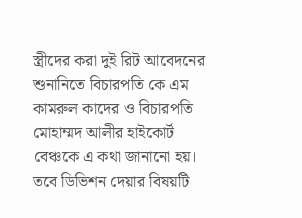স্ত্রীদের করা দুই রিট আবেদনের শুনানিতে বিচারপতি কে এম কামরুল কাদের ও বিচারপতি মোহাম্মদ আলীর হাইকোর্ট বেঞ্চকে এ কথা জানানো হয়। তবে ডিভিশন দেয়ার বিষয়টি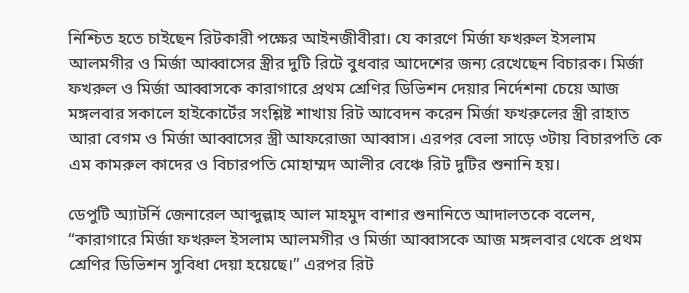নিশ্চিত হতে চাইছেন রিটকারী পক্ষের আইনজীবীরা। যে কারণে মির্জা ফখরুল ইসলাম আলমগীর ও মির্জা আব্বাসের স্ত্রীর দুটি রিটে বুধবার আদেশের জন্য রেখেছেন বিচারক। মির্জা ফখরুল ও মির্জা আব্বাসকে কারাগারে প্রথম শ্রেণির ডিভিশন দেয়ার নির্দেশনা চেয়ে আজ মঙ্গলবার সকালে হাইকোর্টের সংশ্লিষ্ট শাখায় রিট আবেদন করেন মির্জা ফখরুলের স্ত্রী রাহাত আরা বেগম ও মির্জা আব্বাসের স্ত্রী আফরোজা আব্বাস। এরপর বেলা সাড়ে ৩টায় বিচারপতি কে এম কামরুল কাদের ও বিচারপতি মোহাম্মদ আলীর বেঞ্চে রিট দুটির শুনানি হয়।

ডেপুটি অ্যাটর্নি জেনারেল আব্দুল্লাহ আল মাহমুদ বাশার শুনানিতে আদালতকে বলেন, “কারাগারে মির্জা ফখরুল ইসলাম আলমগীর ও মির্জা আব্বাসকে আজ মঙ্গলবার থেকে প্রথম শ্রেণির ডিভিশন সুবিধা দেয়া হয়েছে।” এরপর রিট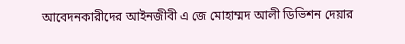আবেদনকারীদের আইনজীবী এ জে মোহাম্মদ আলী ডিভিশন দেয়ার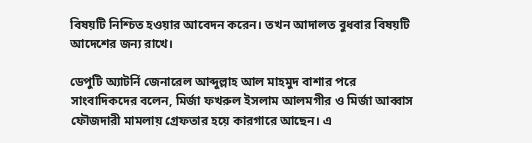বিষয়টি নিশ্চিত হওয়ার আবেদন করেন। তখন আদালত বুধবার বিষয়টি আদেশের জন্য রাখে।

ডেপুটি অ্যাটর্নি জেনারেল আব্দুল্লাহ আল মাহমুদ বাশার পরে সাংবাদিকদের বলেন, মির্জা ফখরুল ইসলাম আলমগীর ও মির্জা আব্বাস ফৌজদারী মামলায় গ্রেফতার হয়ে কারগারে আছেন। এ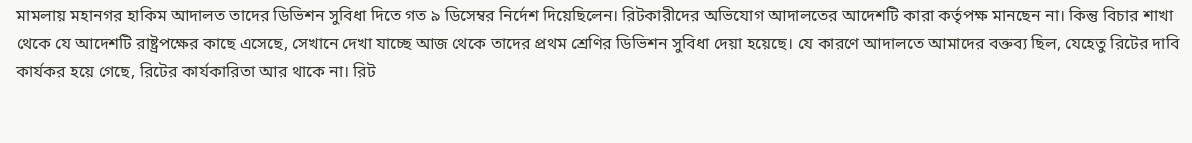মামলায় মহানগর হাকিম আদালত তাদের ডিভিশন সুবিধা দিতে গত ৯ ডিসেম্বর নির্দেশ দিয়েছিলেন। রিটকারীদের অভিযোগ আদালতের আদেশটি কারা কর্তৃপক্ষ মানছেন না। কিন্তু বিচার শাখা থেকে যে আদেশটি রাষ্ট্রপক্ষের কাছে এসেছে, সেখানে দেখা যাচ্ছে আজ থেকে তাদের প্রথম শ্রেণির ডিভিশন সুবিধা দেয়া হয়েছে। যে কারণে আদালতে আমাদের বক্তব্য ছিল, যেহেতু রিটের দাবি কার্যকর হয়ে গেছে, রিটের কার্যকারিতা আর থাকে না। রিট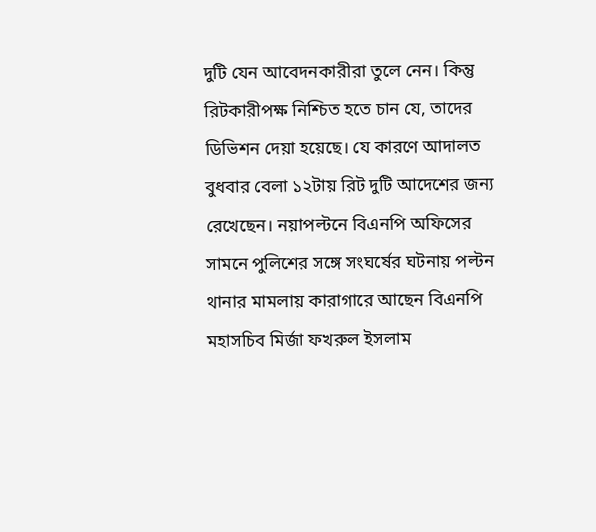দুটি যেন আবেদনকারীরা তুলে নেন। কিন্তু রিটকারীপক্ষ নিশ্চিত হতে চান যে, তাদের ডিভিশন দেয়া হয়েছে। যে কারণে আদালত বুধবার বেলা ১২টায় রিট দুটি আদেশের জন্য রেখেছেন। নয়াপল্টনে বিএনপি অফিসের সামনে পুলিশের সঙ্গে সংঘর্ষের ঘটনায় পল্টন থানার মামলায় কারাগারে আছেন বিএনপি মহাসচিব মির্জা ফখরুল ইসলাম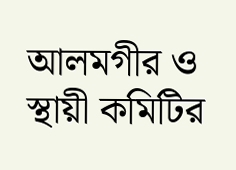আলমগীর ও স্থায়ী কমিটির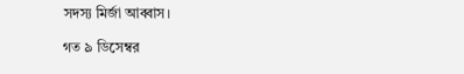সদস্য মির্জা আব্বাস।

গত ৯ ডিসেম্বর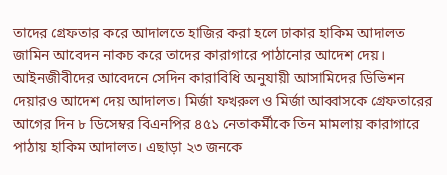তাদের গ্রেফতার করে আদালতে হাজির করা হলে ঢাকার হাকিম আদালত জামিন আবেদন নাকচ করে তাদের কারাগারে পাঠানোর আদেশ দেয়। আইনজীবীদের আবেদনে সেদিন কারাবিধি অনুযায়ী আসামিদের ডিভিশন দেয়ারও আদেশ দেয় আদালত। মির্জা ফখরুল ও মির্জা আব্বাসকে গ্রেফতারের আগের দিন ৮ ডিসেম্বর বিএনপির ৪৫১ নেতাকর্মীকে তিন মামলায় কারাগারে পাঠায় হাকিম আদালত। এছাড়া ২৩ জনকে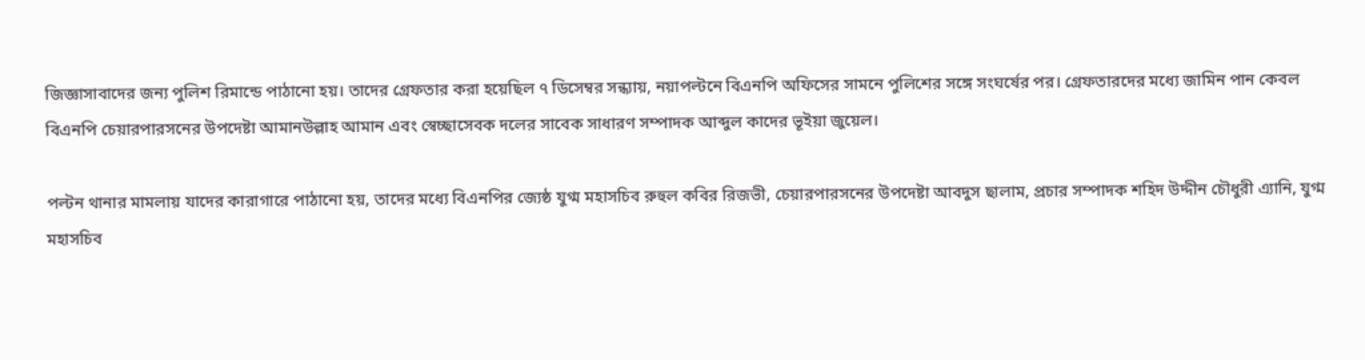জিজ্ঞাসাবাদের জন্য পুলিশ রিমান্ডে পাঠানো হয়। তাদের গ্রেফতার করা হয়েছিল ৭ ডিসেম্বর সন্ধ্যায়, নয়াপল্টনে বিএনপি অফিসের সামনে পুলিশের সঙ্গে সংঘর্ষের পর। গ্রেফতারদের মধ্যে জামিন পান কেবল বিএনপি চেয়ারপারসনের উপদেষ্টা আমানউল্লাহ আমান এবং স্বেচ্ছাসেবক দলের সাবেক সাধারণ সম্পাদক আব্দুল কাদের ভূইয়া জুয়েল।

পল্টন থানার মামলায় যাদের কারাগারে পাঠানো হয়, তাদের মধ্যে বিএনপির জ্যেষ্ঠ যুগ্ম মহাসচিব রুহুল কবির রিজভী, চেয়ারপারসনের উপদেষ্টা আবদুস ছালাম, প্রচার সম্পাদক শহিদ উদ্দীন চৌধুরী এ্যানি, যুগ্ম মহাসচিব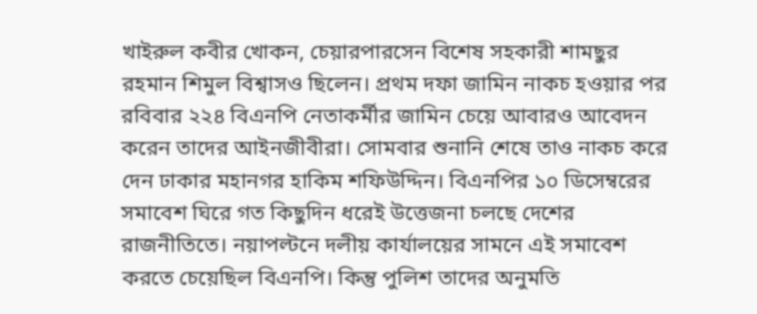খাইরুল কবীর খোকন, চেয়ারপারসেন বিশেষ সহকারী শামছুর রহমান শিমুল বিশ্বাসও ছিলেন। প্রথম দফা জামিন নাকচ হওয়ার পর রবিবার ২২৪ বিএনপি নেতাকর্মীর জামিন চেয়ে আবারও আবেদন করেন তাদের আইনজীবীরা। সোমবার শুনানি শেষে তাও নাকচ করে দেন ঢাকার মহানগর হাকিম শফিউদ্দিন। বিএনপির ১০ ডিসেম্বরের সমাবেশ ঘিরে গত কিছুদিন ধরেই উত্তেজনা চলছে দেশের রাজনীতিতে। নয়াপল্টনে দলীয় কার্যালয়ের সামনে এই সমাবেশ করতে চেয়েছিল বিএনপি। কিন্তু পুলিশ তাদের অনুমতি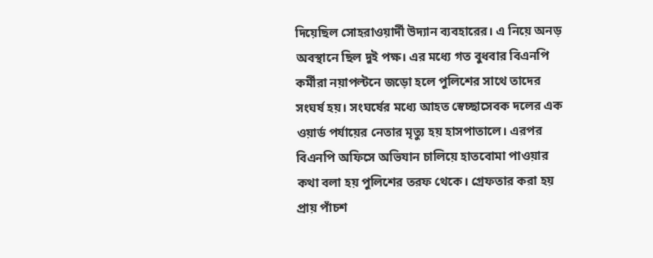দিয়েছিল সোহরাওয়ার্দী উদ্যান ব্যবহারের। এ নিয়ে অনড় অবস্থানে ছিল দুই পক্ষ। এর মধ্যে গত বুধবার বিএনপি কর্মীরা নয়াপল্টনে জড়ো হলে পুলিশের সাথে তাদের সংঘর্ষ হয়। সংঘর্ষের মধ্যে আহত স্বেচ্ছাসেবক দলের এক ওয়ার্ড পর্যায়ের নেতার মৃত্যু হয় হাসপাতালে। এরপর বিএনপি অফিসে অভিযান চালিয়ে হাতবোমা পাওয়ার কথা বলা হয় পুলিশের তরফ থেকে। গ্রেফতার করা হয় প্রায় পাঁচশ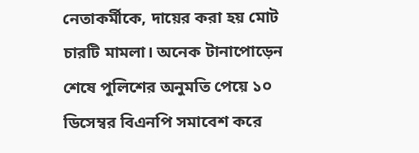নেতাকর্মীকে, দায়ের করা হয় মোট চারটি মামলা। অনেক টানাপোড়েন শেষে পুলিশের অনুমতি পেয়ে ১০ ডিসেম্বর বিএনপি সমাবেশ করে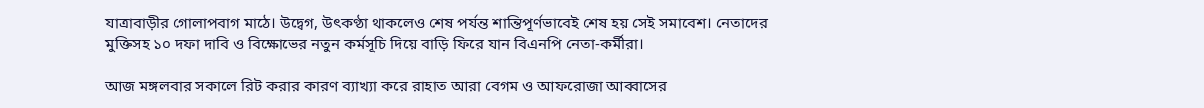যাত্রাবাড়ীর গোলাপবাগ মাঠে। উদ্বেগ, উৎকণ্ঠা থাকলেও শেষ পর্যন্ত শান্তিপূর্ণভাবেই শেষ হয় সেই সমাবেশ। নেতাদের মুক্তিসহ ১০ দফা দাবি ও বিক্ষোভের নতুন কর্মসূচি দিয়ে বাড়ি ফিরে যান বিএনপি নেতা-কর্মীরা।

আজ মঙ্গলবার সকালে রিট করার কারণ ব্যাখ্যা করে রাহাত আরা বেগম ও আফরোজা আব্বাসের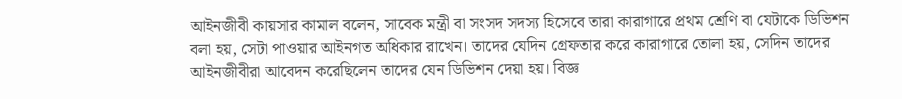আইনজীবী কায়সার কামাল বলেন, সাবেক মন্ত্রী বা সংসদ সদস্য হিসেবে তারা কারাগারে প্রথম শ্রেণি বা যেটাকে ডিভিশন বলা হয়, সেটা পাওয়ার আইনগত অধিকার রাখেন। তাদের যেদিন গ্রেফতার করে কারাগারে তোলা হয়, সেদিন তাদের আইনজীবীরা আবেদন করেছিলেন তাদের যেন ডিভিশন দেয়া হয়। বিজ্ঞ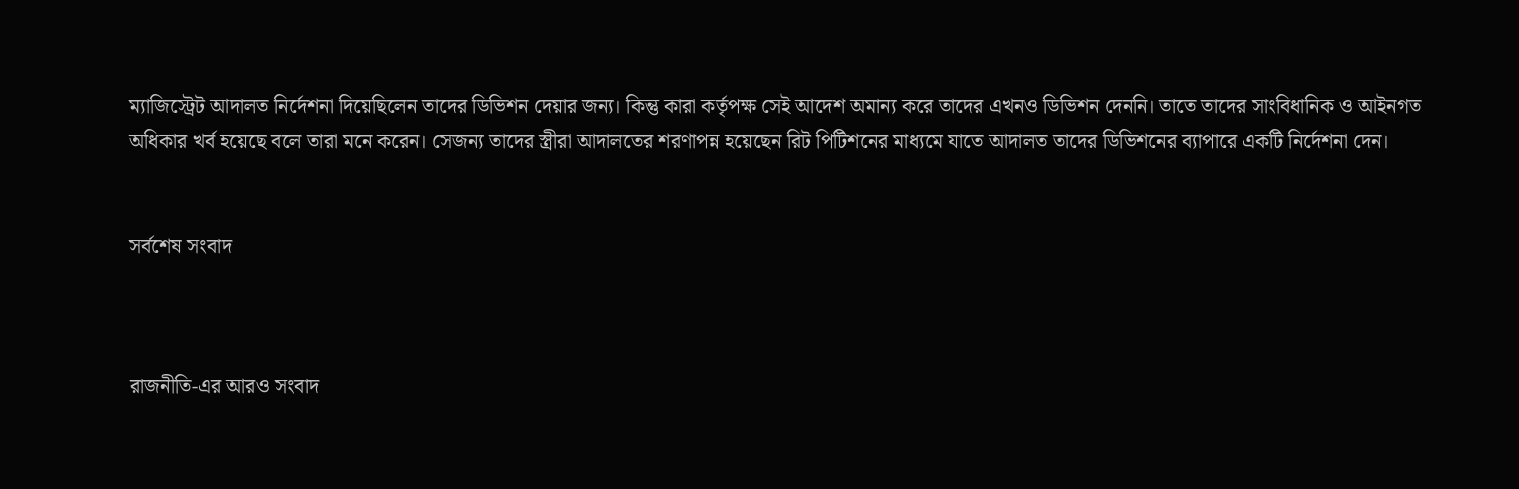ম্যাজিস্ট্রেট আদালত নির্দেশনা দিয়েছিলেন তাদের ডিভিশন দেয়ার জন্য। কিন্তু কারা কর্তৃপক্ষ সেই আদেশ অমান্য করে তাদের এখনও ডিভিশন দেননি। তাতে তাদের সাংবিধানিক ও আইনগত অধিকার খর্ব হয়েছে বলে তারা মনে করেন। সেজন্য তাদের স্ত্রীরা আদালতের শরণাপন্ন হয়েছেন রিট পিটিশনের মাধ্যমে যাতে আদালত তাদের ডিভিশনের ব্যাপারে একটি নির্দেশনা দেন।


সর্বশেষ সংবাদ



রাজনীতি-এর আরও সংবাদ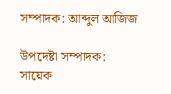সম্পাদক: আব্দুল আজিজ

উপদেষ্টা সম্পাদক: সায়েক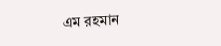এম রহমান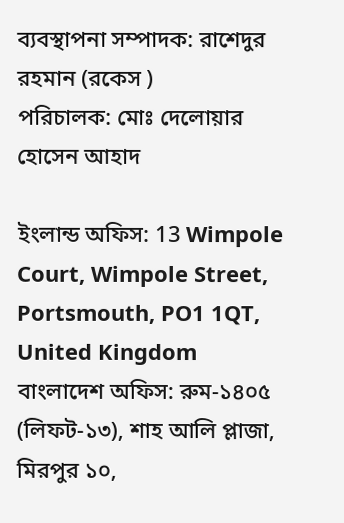ব্যবস্থাপনা সম্পাদক: রাশেদুর রহমান (রকেস )
পরিচালক: মোঃ দেলোয়ার হোসেন আহাদ

ইংলান্ড অফিস: 13 Wimpole Court, Wimpole Street, Portsmouth, PO1 1QT, United Kingdom
বাংলাদেশ অফিস: রুম-১৪০৫ (লিফট-১৩), শাহ আলি প্লাজা, মিরপুর ১০,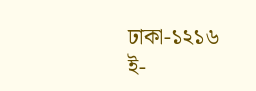ঢাকা-১২১৬
ই-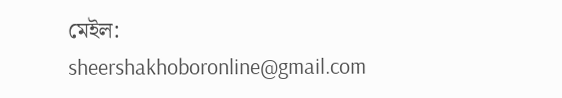মেইল: sheershakhoboronline@gmail.com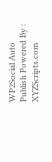WP2Social Auto Publish Powered By : XYZScripts.com